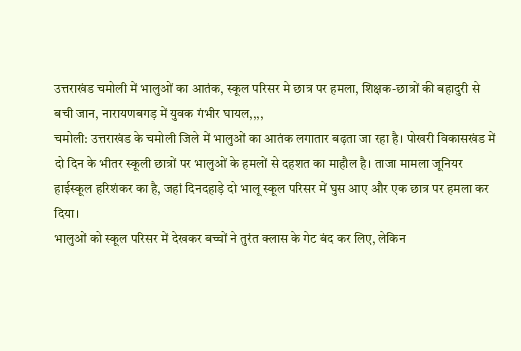उत्तराखंड चमोली में भालुओं का आतंक, स्कूल परिसर मे छात्र पर हमला, शिक्षक-छात्रों की बहादुरी से बची जान, नारायणबगड़ में युवक गंभीर घायल,,,,
चमोली: उत्तराखंड के चमोली जिले में भालुओं का आतंक लगातार बढ़ता जा रहा है। पोखरी विकासखंड में दो दिन के भीतर स्कूली छात्रों पर भालुओं के हमलों से दहशत का माहौल है। ताजा मामला जूनियर हाईस्कूल हरिशंकर का है, जहां दिनदहाड़े दो भालू स्कूल परिसर में घुस आए और एक छात्र पर हमला कर दिया।
भालुओं को स्कूल परिसर में देखकर बच्चों ने तुरंत क्लास के गेट बंद कर लिए, लेकिन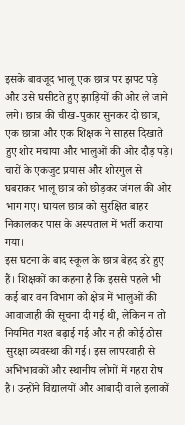इसके बावजूद भालू एक छात्र पर झपट पड़े और उसे घसीटते हुए झाड़ियों की ओर ले जाने लगे। छात्र की चीख-पुकार सुनकर दो छात्र, एक छात्रा और एक शिक्षक ने साहस दिखाते हुए शोर मचाया और भालुओं की ओर दौड़ पड़े। चारों के एकजुट प्रयास और शोरगुल से घबराकर भालू छात्र को छोड़कर जंगल की ओर भाग गए। घायल छात्र को सुरक्षित बाहर निकालकर पास के अस्पताल में भर्ती कराया गया।
इस घटना के बाद स्कूल के छात्र बेहद डरे हुए हैं। शिक्षकों का कहना है कि इससे पहले भी कई बार वन विभाग को क्षेत्र में भालुओं की आवाजाही की सूचना दी गई थी, लेकिन न तो नियमित गश्त बढ़ाई गई और न ही कोई ठोस सुरक्षा व्यवस्था की गई। इस लापरवाही से अभिभावकों और स्थानीय लोगों में गहरा रोष है। उन्होंने विद्यालयों और आबादी वाले इलाकों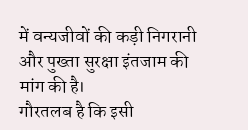में वन्यजीवों की कड़ी निगरानी और पुख्ता सुरक्षा इंतजाम की मांग की है।
गौरतलब है कि इसी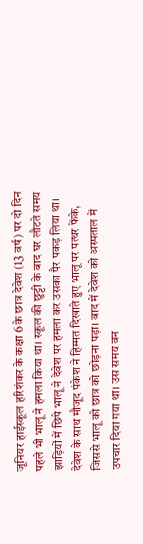जूनियर हाईस्कूल हरिशंकर के कक्षा 6 के छात्र देवेश (13 वर्ष) पर दो दिन पहले भी भालू ने हमला किया था। स्कूल की छुट्टी के बाद घर लौटते समय झाड़ियों में छिपे भालू ने देवेश पर हमला कर उसका पैर पकड़ लिया था। देवेश के साथ मौजूद पंकेश ने हिम्मत दिखाते हुए भालू पर पत्थर फेंके, जिससे भालू को छात्र को छोड़ना पड़ा। बाद में देवेश को अस्पताल में उपचार दिया गया था। उस समय वन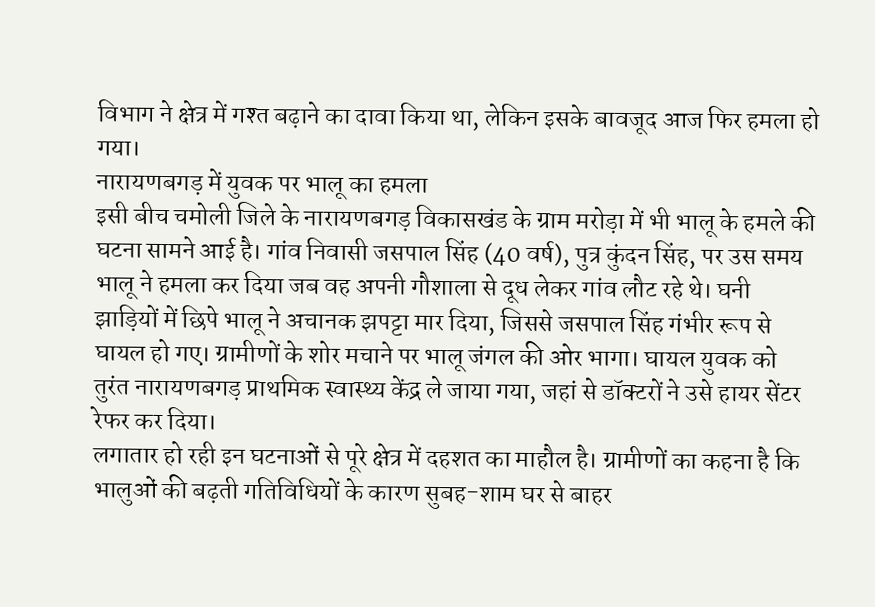विभाग ने क्षेत्र में गश्त बढ़ाने का दावा किया था, लेकिन इसके बावजूद आज फिर हमला हो गया।
नारायणबगड़ में युवक पर भालू का हमला
इसी बीच चमोली जिले के नारायणबगड़ विकासखंड के ग्राम मरोड़ा में भी भालू के हमले की घटना सामने आई है। गांव निवासी जसपाल सिंह (40 वर्ष), पुत्र कुंदन सिंह, पर उस समय भालू ने हमला कर दिया जब वह अपनी गौशाला से दूध लेकर गांव लौट रहे थे। घनी झाड़ियों में छिपे भालू ने अचानक झपट्टा मार दिया, जिससे जसपाल सिंह गंभीर रूप से घायल हो गए। ग्रामीणों के शोर मचाने पर भालू जंगल की ओर भागा। घायल युवक को तुरंत नारायणबगड़ प्राथमिक स्वास्थ्य केंद्र ले जाया गया, जहां से डॉक्टरों ने उसे हायर सेंटर रेफर कर दिया।
लगातार हो रही इन घटनाओं से पूरे क्षेत्र में दहशत का माहौल है। ग्रामीणों का कहना है कि भालुओं की बढ़ती गतिविधियों के कारण सुबह-शाम घर से बाहर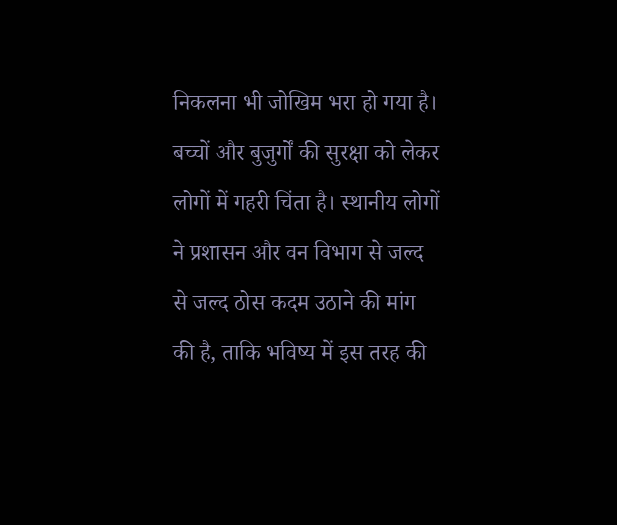निकलना भी जोखिम भरा हो गया है। बच्चों और बुजुर्गों की सुरक्षा को लेकर लोगों में गहरी चिंता है। स्थानीय लोगों ने प्रशासन और वन विभाग से जल्द से जल्द ठोस कदम उठाने की मांग की है, ताकि भविष्य में इस तरह की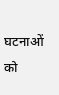घटनाओं को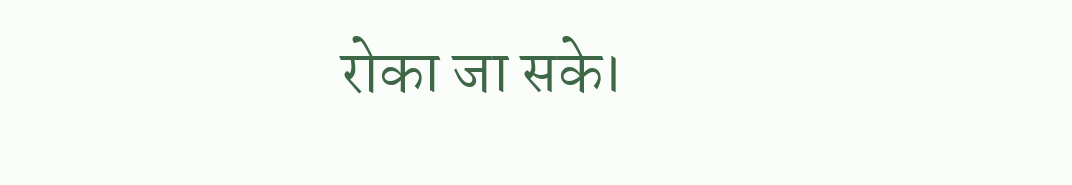रोका जा सके।